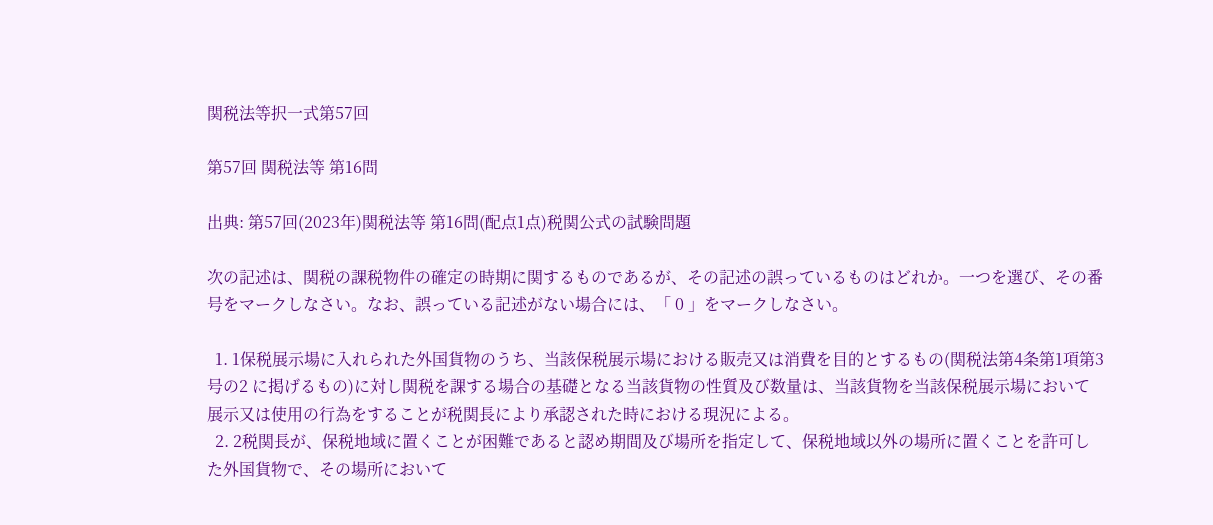関税法等択一式第57回

第57回 関税法等 第16問

出典: 第57回(2023年)関税法等 第16問(配点1点)税関公式の試験問題

次の記述は、関税の課税物件の確定の時期に関するものであるが、その記述の誤っているものはどれか。一つを選び、その番号をマークしなさい。なお、誤っている記述がない場合には、「 0 」をマークしなさい。

  1. 1保税展示場に入れられた外国貨物のうち、当該保税展示場における販売又は消費を目的とするもの(関税法第4条第1項第3号の2 に掲げるもの)に対し関税を課する場合の基礎となる当該貨物の性質及び数量は、当該貨物を当該保税展示場において展示又は使用の行為をすることが税関長により承認された時における現況による。
  2. 2税関長が、保税地域に置くことが困難であると認め期間及び場所を指定して、保税地域以外の場所に置くことを許可した外国貨物で、その場所において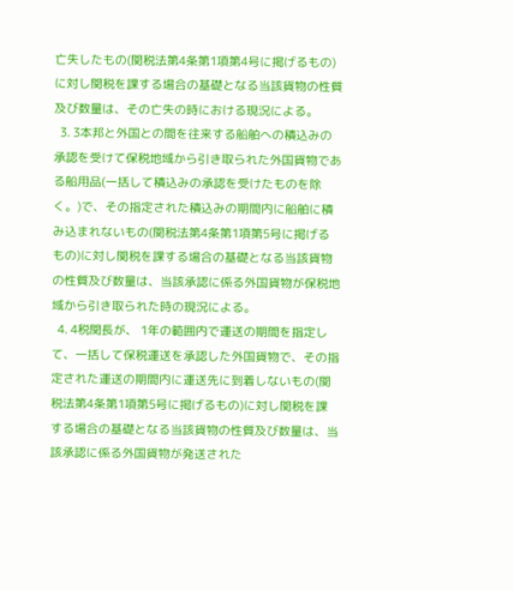亡失したもの(関税法第4条第1項第4号に掲げるもの)に対し関税を課する場合の基礎となる当該貨物の性質及び数量は、その亡失の時における現況による。
  3. 3本邦と外国との間を往来する船舶への積込みの承認を受けて保税地域から引き取られた外国貨物である船用品(一括して積込みの承認を受けたものを除く。)で、その指定された積込みの期間内に船舶に積み込まれないもの(関税法第4条第1項第5号に掲げるもの)に対し関税を課する場合の基礎となる当該貨物の性質及び数量は、当該承認に係る外国貨物が保税地域から引き取られた時の現況による。
  4. 4税関長が、 1年の範囲内で運送の期間を指定して、一括して保税運送を承認した外国貨物で、その指定された運送の期間内に運送先に到着しないもの(関税法第4条第1項第5号に掲げるもの)に対し関税を課する場合の基礎となる当該貨物の性質及び数量は、当該承認に係る外国貨物が発送された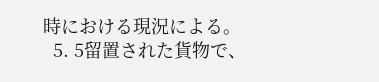時における現況による。
  5. 5留置された貨物で、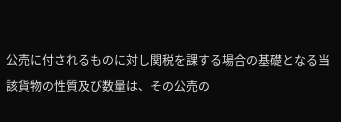公売に付されるものに対し関税を課する場合の基礎となる当該貨物の性質及び数量は、その公売の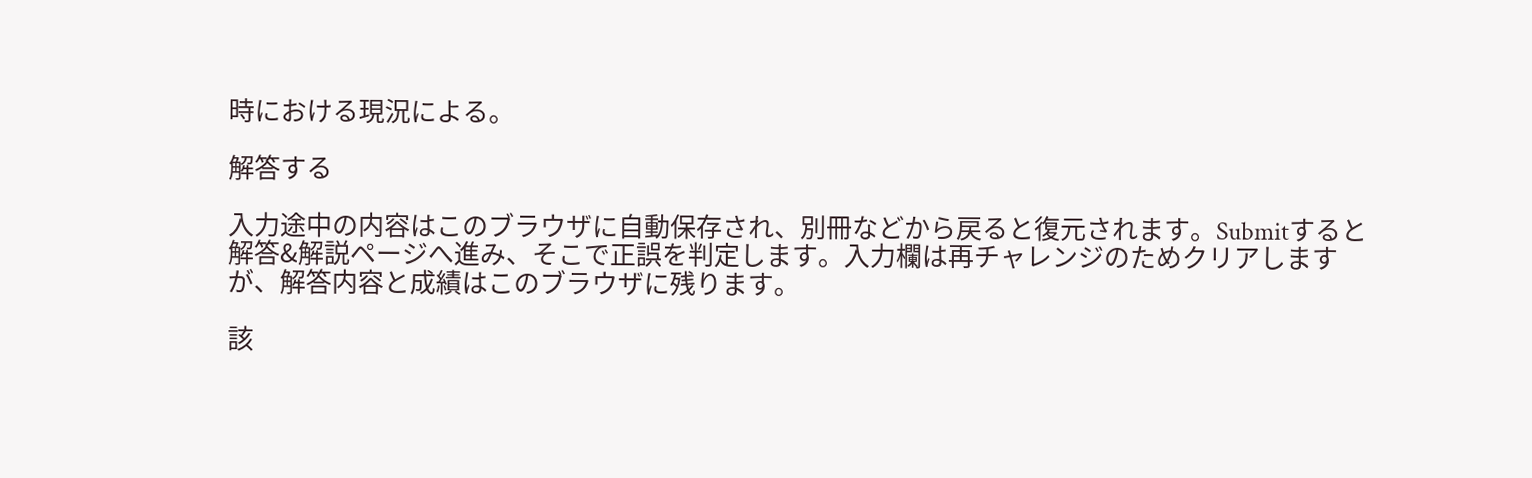時における現況による。

解答する

入力途中の内容はこのブラウザに自動保存され、別冊などから戻ると復元されます。Submitすると解答&解説ページへ進み、そこで正誤を判定します。入力欄は再チャレンジのためクリアしますが、解答内容と成績はこのブラウザに残ります。

該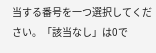当する番号を一つ選択してください。「該当なし」は0で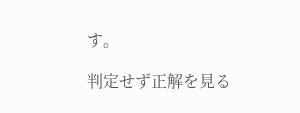す。

判定せず正解を見る